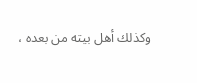وكذلك أهل بيته من بعده ،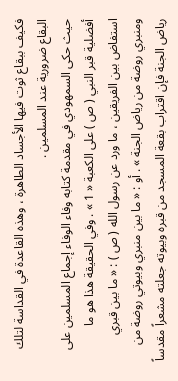فكيف ببقاع ثوت فيها الأجساد الطاهرة ، وهذه القاعدة في القداسة لتلك البقاع ضرورية عند المسلمين .
حيث حكى السمهودي في مقدمة كتابه وفاء الوفاء إجماع المسلمين على أفضلية قبر النبي ( ص ) على الكعبة « 1 » . وفي الحقيقة هذا هو ما استفاض بين الفريقين ، ما ورد عن رسول الله ( ص ) : « ما بين قبري ومنبري روضة من رياض الجنة » . أو : « ما بين منبري وبيوتي روضة من رياض الجنة فإن اقتراب بقعة المسجد من قبره وبيوته جعلته مشعراً مقدساً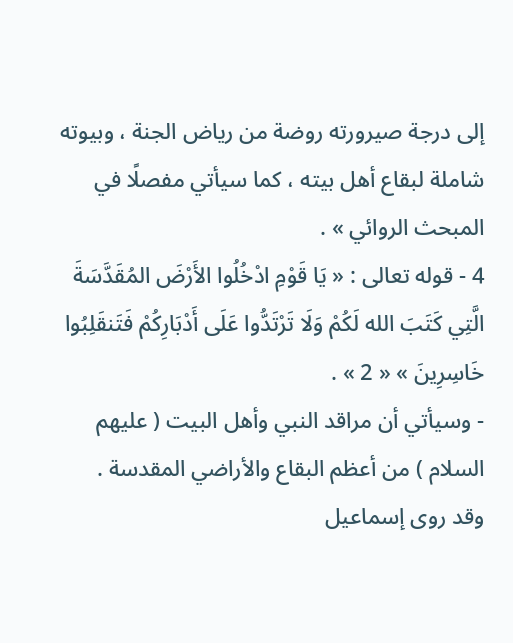إلى درجة صيرورته روضة من رياض الجنة ، وبيوته شاملة لبقاع أهل بيته ، كما سيأتي مفصلًا في المبحث الروائي » .
4 - قوله تعالى : « يَا قَوْمِ ادْخُلُوا الأَرْضَ المُقَدَّسَةَ الَّتِي كَتَبَ الله لَكُمْ وَلَا تَرْتَدُّوا عَلَى أَدْبَارِكُمْ فَتَنقَلِبُوا خَاسِرِينَ » « 2 » .
- وسيأتي أن مراقد النبي وأهل البيت ( عليهم السلام ) من أعظم البقاع والأراضي المقدسة .
وقد روى إسماعيل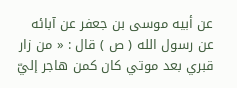عن أبيه موسى بن جعفر عن آبائه عن رسول الله ( ص ) قال : « من زار قبري بعد موتي كان كمن هاجر إليّ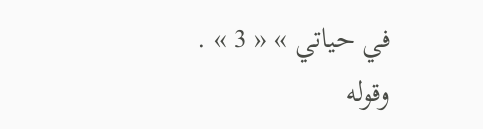في حياتي » « 3 » .
وقوله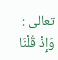تعالى :
وَإِذْ قُلْنَا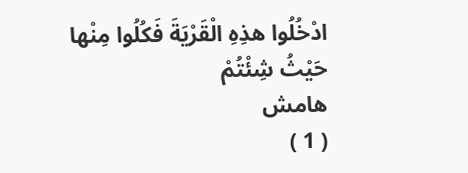ادْخُلُوا هذِهِ الْقَرْيَةَ فَكُلُوا مِنْها حَيْثُ شِئْتُمْ
هامش
( 1 )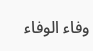وفاء الوفاء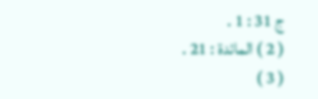ج 31 : 1 .
( 2 ) المائدة : 21 .
( 3 )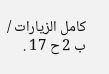كامل الزيارات / ب 2 ح 17 .